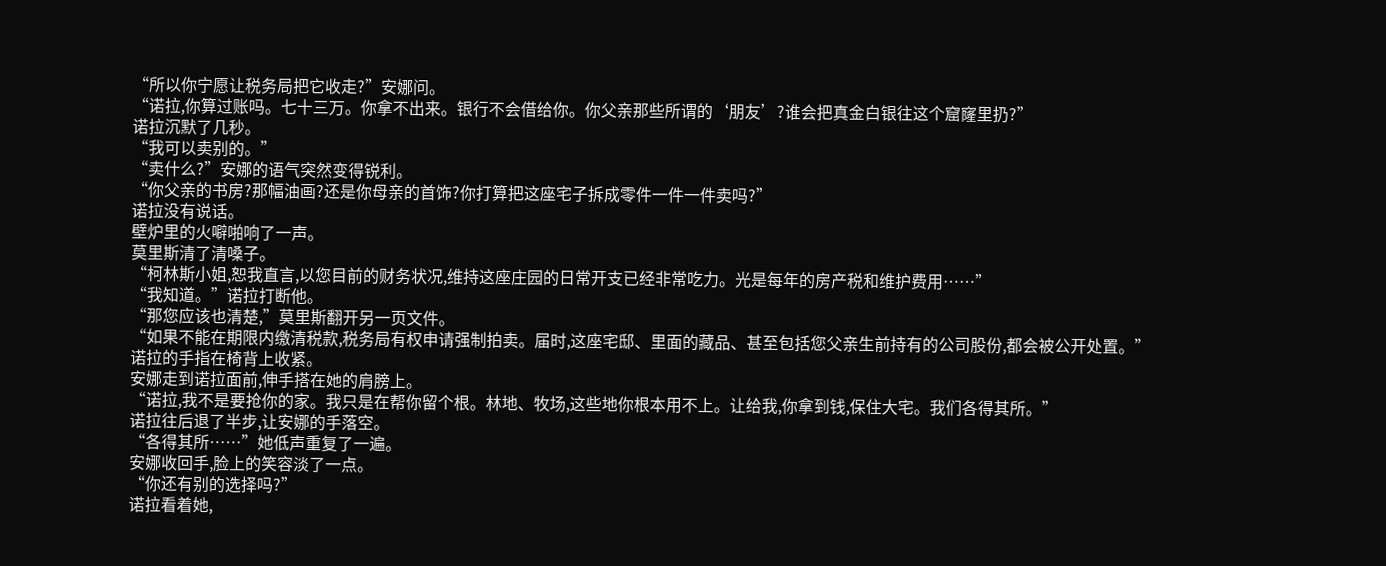“所以你宁愿让税务局把它收走?”安娜问。
“诺拉,你算过账吗。七十三万。你拿不出来。银行不会借给你。你父亲那些所谓的‘朋友’?谁会把真金白银往这个窟窿里扔?”
诺拉沉默了几秒。
“我可以卖别的。”
“卖什么?”安娜的语气突然变得锐利。
“你父亲的书房?那幅油画?还是你母亲的首饰?你打算把这座宅子拆成零件一件一件卖吗?”
诺拉没有说话。
壁炉里的火噼啪响了一声。
莫里斯清了清嗓子。
“柯林斯小姐,恕我直言,以您目前的财务状况,维持这座庄园的日常开支已经非常吃力。光是每年的房产税和维护费用……”
“我知道。”诺拉打断他。
“那您应该也清楚,”莫里斯翻开另一页文件。
“如果不能在期限内缴清税款,税务局有权申请强制拍卖。届时,这座宅邸、里面的藏品、甚至包括您父亲生前持有的公司股份,都会被公开处置。”
诺拉的手指在椅背上收紧。
安娜走到诺拉面前,伸手搭在她的肩膀上。
“诺拉,我不是要抢你的家。我只是在帮你留个根。林地、牧场,这些地你根本用不上。让给我,你拿到钱,保住大宅。我们各得其所。”
诺拉往后退了半步,让安娜的手落空。
“各得其所……”她低声重复了一遍。
安娜收回手,脸上的笑容淡了一点。
“你还有别的选择吗?”
诺拉看着她,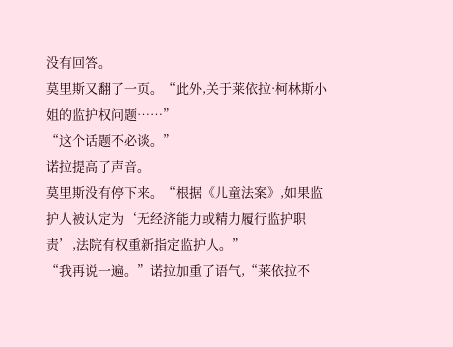没有回答。
莫里斯又翻了一页。“此外,关于莱依拉·柯林斯小姐的监护权问题……”
“这个话题不必谈。”
诺拉提高了声音。
莫里斯没有停下来。“根据《儿童法案》,如果监护人被认定为‘无经济能力或精力履行监护职责’,法院有权重新指定监护人。”
“我再说一遍。”诺拉加重了语气,“莱依拉不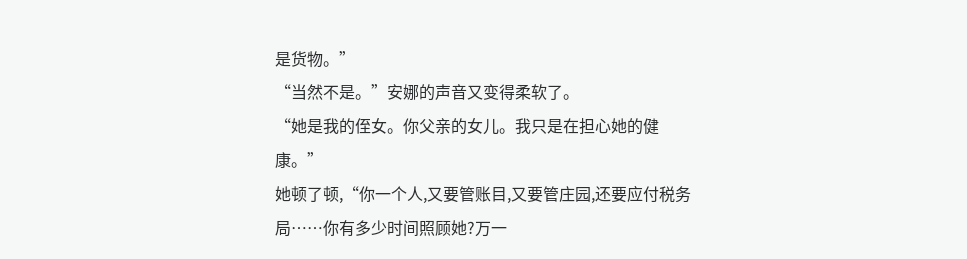是货物。”
“当然不是。”安娜的声音又变得柔软了。
“她是我的侄女。你父亲的女儿。我只是在担心她的健康。”
她顿了顿,“你一个人,又要管账目,又要管庄园,还要应付税务局……你有多少时间照顾她?万一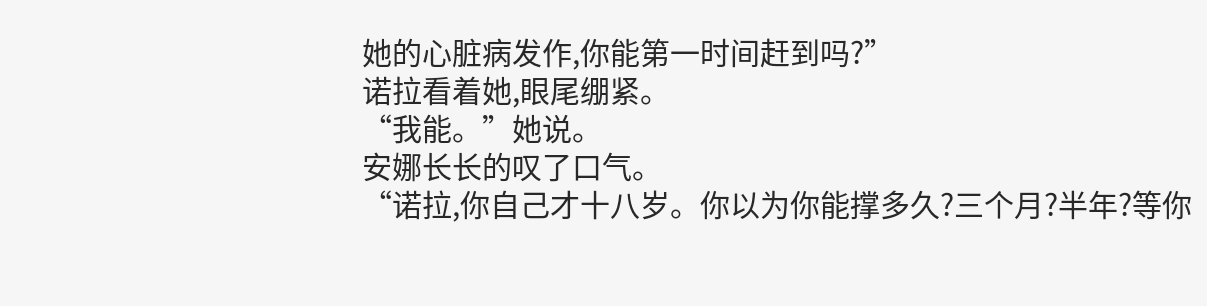她的心脏病发作,你能第一时间赶到吗?”
诺拉看着她,眼尾绷紧。
“我能。”她说。
安娜长长的叹了口气。
“诺拉,你自己才十八岁。你以为你能撑多久?三个月?半年?等你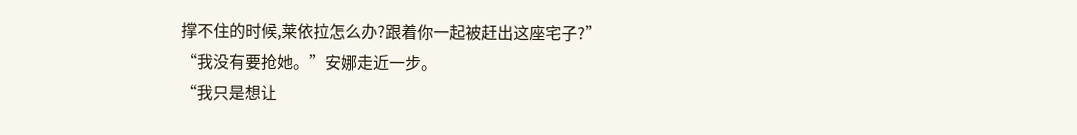撑不住的时候,莱依拉怎么办?跟着你一起被赶出这座宅子?”
“我没有要抢她。”安娜走近一步。
“我只是想让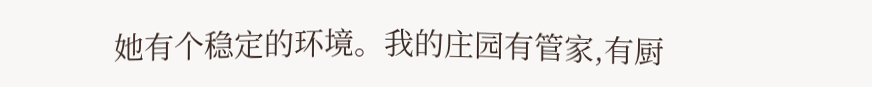她有个稳定的环境。我的庄园有管家,有厨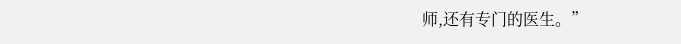师,还有专门的医生。”